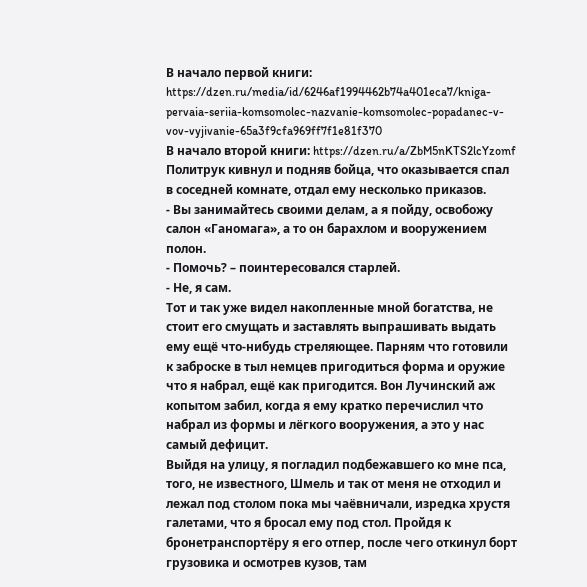В начало первой книги: https://dzen.ru/media/id/6246af1994462b74a401eca7/kniga-pervaia-seriia-komsomolec-nazvanie-komsomolec-popadanec-v-vov-vyjivanie-65a3f9cfa969ff7f1e81f370
В начало второй книги: https://dzen.ru/a/ZbM5nKTS2lcYzomf
Политрук кивнул и подняв бойца, что оказывается спал в соседней комнате, отдал ему несколько приказов.
- Вы занимайтесь своими делам, а я пойду, освобожу салон «Ганомага», а то он барахлом и вооружением полон.
- Помочь? – поинтересовался старлей.
- Не, я сам.
Тот и так уже видел накопленные мной богатства, не стоит его смущать и заставлять выпрашивать выдать ему ещё что-нибудь стреляющее. Парням что готовили к заброске в тыл немцев пригодиться форма и оружие что я набрал, ещё как пригодится. Вон Лучинский аж копытом забил, когда я ему кратко перечислил что набрал из формы и лёгкого вооружения, а это у нас самый дефицит.
Выйдя на улицу, я погладил подбежавшего ко мне пса, того, не известного, Шмель и так от меня не отходил и лежал под столом пока мы чаёвничали, изредка хрустя галетами, что я бросал ему под стол. Пройдя к бронетранспортёру я его отпер, после чего откинул борт грузовика и осмотрев кузов, там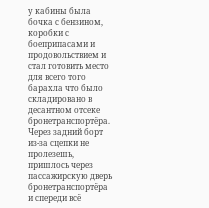у кабины была бочка с бензином, коробки с боеприпасами и продовольствием и стал готовить место для всего того барахла что было складировано в десантном отсеке бронетранспортёра. Через задний борт из-за сцепки не пролезешь, пришлось через пассажирскую дверь бронетранспортёра и спереди всё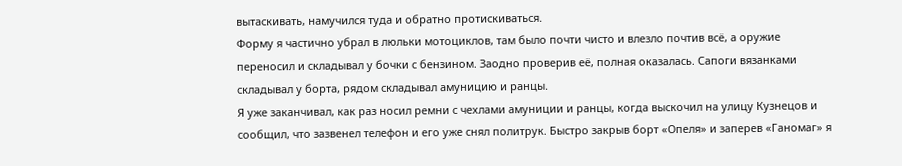вытаскивать, намучился туда и обратно протискиваться.
Форму я частично убрал в люльки мотоциклов, там было почти чисто и влезло почтив всё, а оружие переносил и складывал у бочки с бензином. Заодно проверив её, полная оказалась. Сапоги вязанками складывал у борта, рядом складывал амуницию и ранцы.
Я уже заканчивал, как раз носил ремни с чехлами амуниции и ранцы, когда выскочил на улицу Кузнецов и сообщил, что зазвенел телефон и его уже снял политрук. Быстро закрыв борт «Опеля» и заперев «Ганомаг» я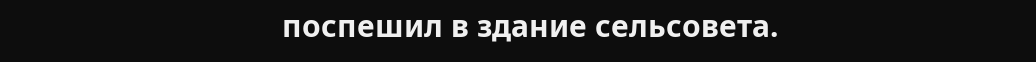поспешил в здание сельсовета.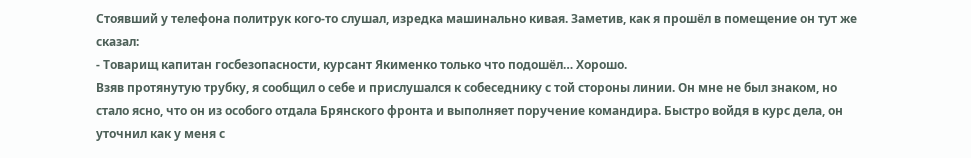Стоявший у телефона политрук кого-то слушал, изредка машинально кивая. Заметив, как я прошёл в помещение он тут же сказал:
- Товарищ капитан госбезопасности, курсант Якименко только что подошёл… Хорошо.
Взяв протянутую трубку, я сообщил о себе и прислушался к собеседнику с той стороны линии. Он мне не был знаком, но стало ясно, что он из особого отдала Брянского фронта и выполняет поручение командира. Быстро войдя в курс дела, он уточнил как у меня с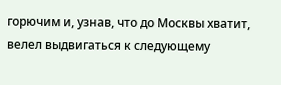горючим и, узнав, что до Москвы хватит, велел выдвигаться к следующему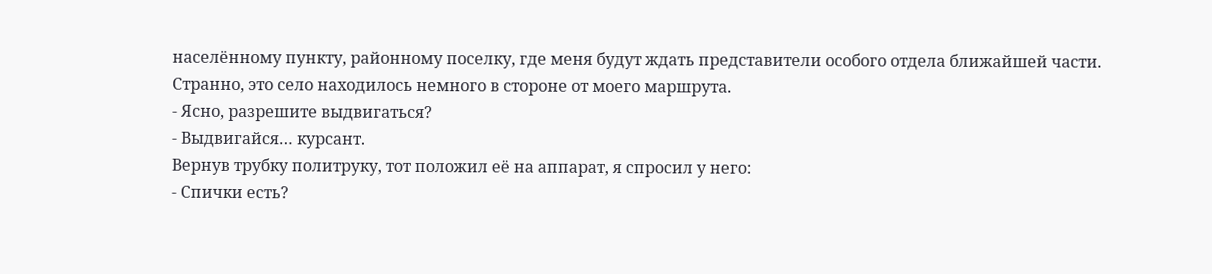населённому пункту, районному поселку, где меня будут ждать представители особого отдела ближайшей части. Странно, это село находилось немного в стороне от моего маршрута.
- Ясно, разрешите выдвигаться?
- Выдвигайся… курсант.
Вернув трубку политруку, тот положил её на аппарат, я спросил у него:
- Спички есть?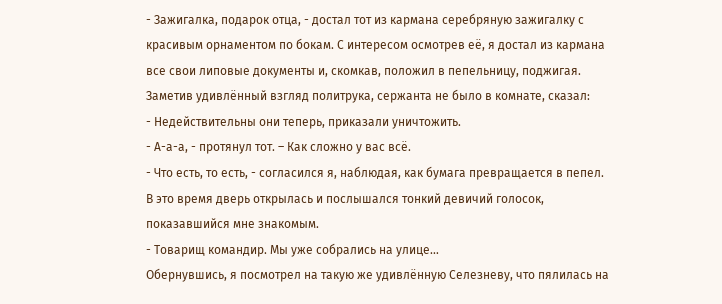- Зажигалка, подарок отца, - достал тот из кармана серебряную зажигалку с красивым орнаментом по бокам. С интересом осмотрев её, я достал из кармана все свои липовые документы и, скомкав, положил в пепельницу, поджигая. Заметив удивлённый взгляд политрука, сержанта не было в комнате, сказал:
- Недействительны они теперь, приказали уничтожить.
- А-а-а, - протянул тот. – Как сложно у вас всё.
- Что есть, то есть, - согласился я, наблюдая, как бумага превращается в пепел.
В это время дверь открылась и послышался тонкий девичий голосок, показавшийся мне знакомым.
- Товарищ командир. Мы уже собрались на улице…
Обернувшись, я посмотрел на такую же удивлённую Селезневу, что пялилась на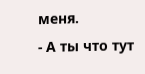меня.
- А ты что тут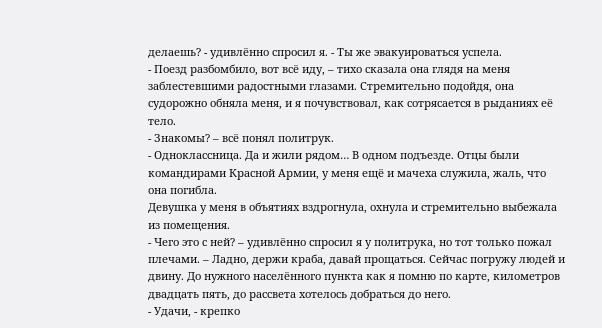делаешь? - удивлённо спросил я. - Ты же эвакуироваться успела.
- Поезд разбомбило, вот всё иду, – тихо сказала она глядя на меня заблестевшими радостными глазами. Стремительно подойдя, она судорожно обняла меня, и я почувствовал, как сотрясается в рыданиях её тело.
- Знакомы? – всё понял политрук.
- Одноклассница. Да и жили рядом… В одном подъезде. Отцы были командирами Красной Армии, у меня ещё и мачеха служила, жаль, что она погибла.
Девушка у меня в объятиях вздрогнула, охнула и стремительно выбежала из помещения.
- Чего это с ней? – удивлённо спросил я у политрука, но тот только пожал плечами. – Ладно, держи краба, давай прощаться. Сейчас погружу людей и двину. До нужного населённого пункта как я помню по карте, километров двадцать пять, до рассвета хотелось добраться до него.
- Удачи, - крепко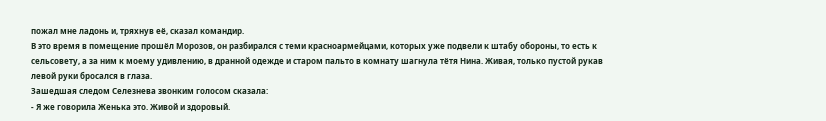пожал мне ладонь и, тряхнув её, сказал командир.
В это время в помещение прошёл Морозов, он разбирался с теми красноармейцами, которых уже подвели к штабу обороны, то есть к сельсовету, а за ним к моему удивлению, в дранной одежде и старом пальто в комнату шагнула тётя Нина. Живая, только пустой рукав левой руки бросался в глаза.
Зашедшая следом Селезнева звонким голосом сказала:
- Я же говорила Женька это. Живой и здоровый.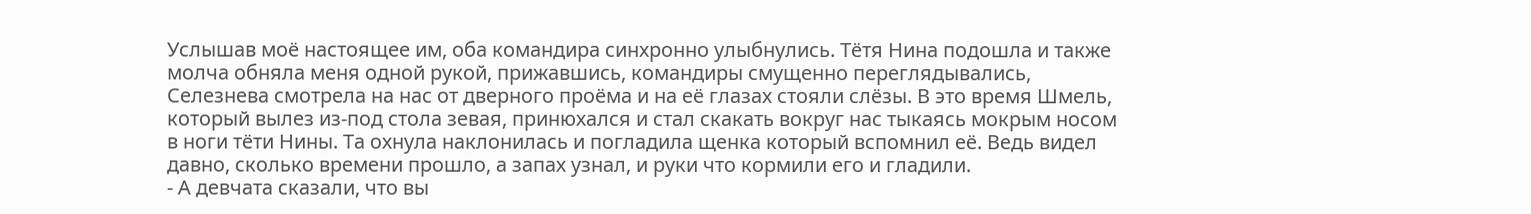Услышав моё настоящее им, оба командира синхронно улыбнулись. Тётя Нина подошла и также молча обняла меня одной рукой, прижавшись, командиры смущенно переглядывались, Селезнева смотрела на нас от дверного проёма и на её глазах стояли слёзы. В это время Шмель, который вылез из-под стола зевая, принюхался и стал скакать вокруг нас тыкаясь мокрым носом в ноги тёти Нины. Та охнула наклонилась и погладила щенка который вспомнил её. Ведь видел давно, сколько времени прошло, а запах узнал, и руки что кормили его и гладили.
- А девчата сказали, что вы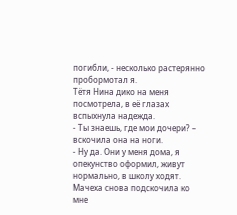погибли, - несколько растерянно пробормотал я.
Тётя Нина дико на меня посмотрела, в её глазах вспыхнула надежда.
- Ты знаешь, где мои дочери? – вскочила она на ноги.
- Ну да. Они у меня дома, я опекунство оформил, живут нормально, в школу ходят.
Мачеха снова подскочила ко мне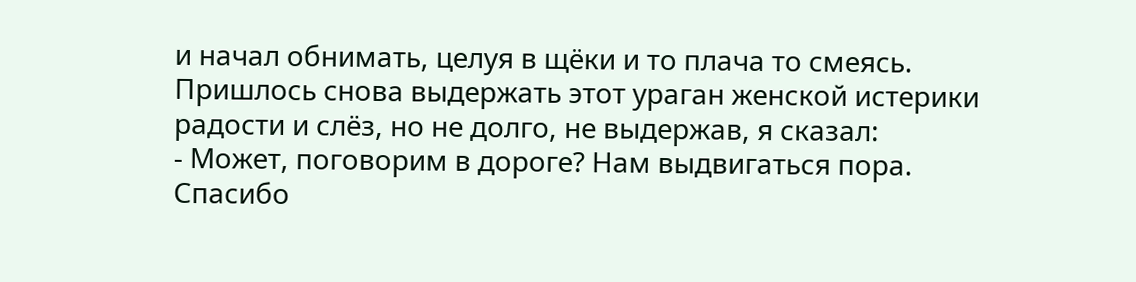и начал обнимать, целуя в щёки и то плача то смеясь. Пришлось снова выдержать этот ураган женской истерики радости и слёз, но не долго, не выдержав, я сказал:
- Может, поговорим в дороге? Нам выдвигаться пора.
Спасибо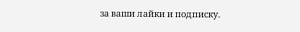за ваши лайки и подписку.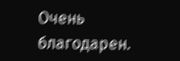Очень благодарен.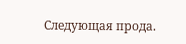Следующая прода.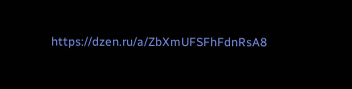https://dzen.ru/a/ZbXmUFSFhFdnRsA8